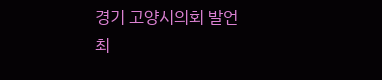경기 고양시의회 발언
최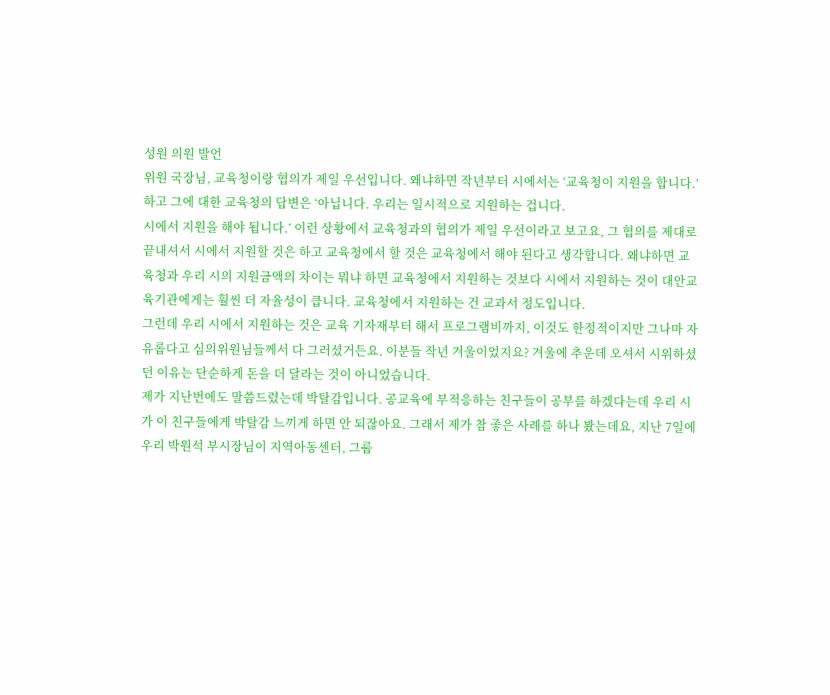성원 의원 발언
위원 국장님, 교육청이랑 협의가 제일 우선입니다. 왜냐하면 작년부터 시에서는 ‘교육청이 지원을 합니다.’ 하고 그에 대한 교육청의 답변은 ‘아닙니다. 우리는 일시적으로 지원하는 겁니다.
시에서 지원을 해야 됩니다.’ 이런 상황에서 교육청과의 협의가 제일 우선이라고 보고요, 그 협의를 제대로 끝내셔서 시에서 지원할 것은 하고 교육청에서 할 것은 교육청에서 해야 된다고 생각합니다. 왜냐하면 교육청과 우리 시의 지원금액의 차이는 뭐냐 하면 교육청에서 지원하는 것보다 시에서 지원하는 것이 대안교육기관에게는 훨씬 더 자율성이 큽니다. 교육청에서 지원하는 건 교과서 정도입니다.
그런데 우리 시에서 지원하는 것은 교육 기자재부터 해서 프로그램비까지, 이것도 한정적이지만 그나마 자유롭다고 심의위원님들께서 다 그러셨거든요. 이분들 작년 겨울이었지요? 겨울에 추운데 오셔서 시위하셨던 이유는 단순하게 돈을 더 달라는 것이 아니었습니다.
제가 지난번에도 말씀드렸는데 박탈감입니다. 공교육에 부적응하는 친구들이 공부를 하겠다는데 우리 시가 이 친구들에게 박탈감 느끼게 하면 안 되잖아요. 그래서 제가 참 좋은 사례를 하나 봤는데요, 지난 7일에 우리 박원석 부시장님이 지역아동센터, 그룹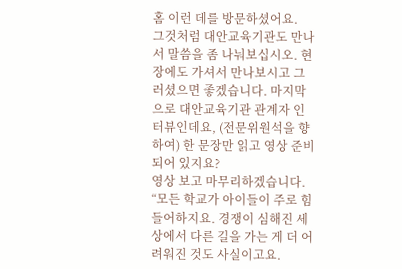홈 이런 데를 방문하셨어요.
그것처럼 대안교육기관도 만나서 말씀을 좀 나눠보십시오. 현장에도 가셔서 만나보시고 그러셨으면 좋겠습니다. 마지막으로 대안교육기관 관계자 인터뷰인데요, (전문위원석을 향하여) 한 문장만 읽고 영상 준비되어 있지요?
영상 보고 마무리하겠습니다. “모든 학교가 아이들이 주로 힘들어하지요. 경쟁이 심해진 세상에서 다른 길을 가는 게 더 어려워진 것도 사실이고요.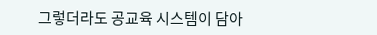그렇더라도 공교육 시스템이 담아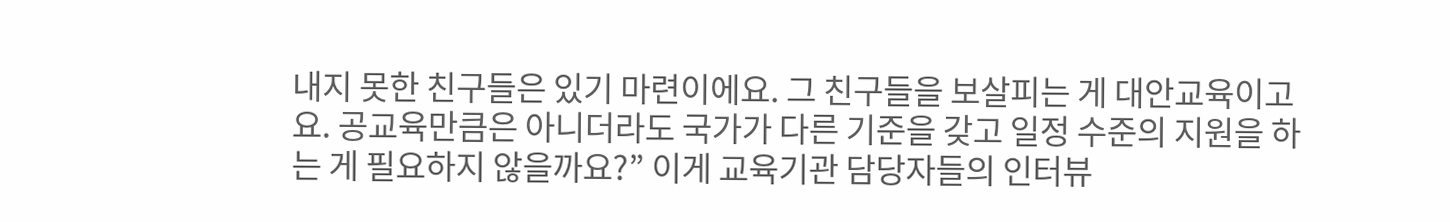내지 못한 친구들은 있기 마련이에요. 그 친구들을 보살피는 게 대안교육이고요. 공교육만큼은 아니더라도 국가가 다른 기준을 갖고 일정 수준의 지원을 하는 게 필요하지 않을까요?” 이게 교육기관 담당자들의 인터뷰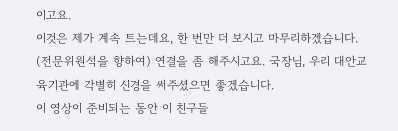이고요.
이것은 제가 계속 트는데요, 한 번만 더 보시고 마무리하겠습니다. (전문위원석을 향하여) 연결을 좀 해주시고요. 국장님, 우리 대안교육기관에 각별히 신경을 써주셨으면 좋겠습니다.
이 영상이 준비되는 동안 이 친구들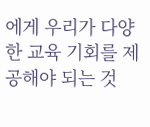에게 우리가 다양한 교육 기회를 제공해야 되는 것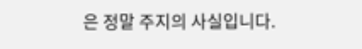은 정말 주지의 사실입니다.